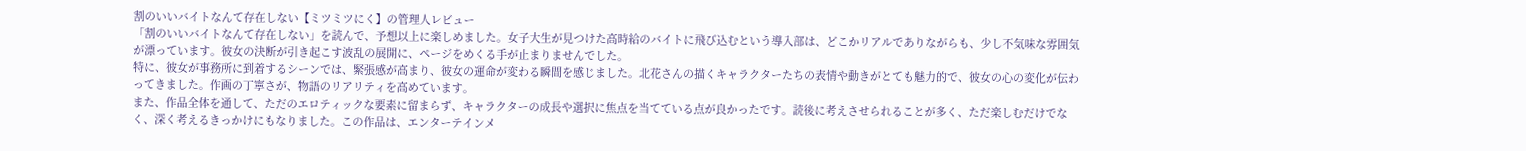割のいいバイトなんて存在しない【ミツミツにく】の管理人レビュー
「割のいいバイトなんて存在しない」を読んで、予想以上に楽しめました。女子大生が見つけた高時給のバイトに飛び込むという導入部は、どこかリアルでありながらも、少し不気味な雰囲気が漂っています。彼女の決断が引き起こす波乱の展開に、ページをめくる手が止まりませんでした。
特に、彼女が事務所に到着するシーンでは、緊張感が高まり、彼女の運命が変わる瞬間を感じました。北花さんの描くキャラクターたちの表情や動きがとても魅力的で、彼女の心の変化が伝わってきました。作画の丁寧さが、物語のリアリティを高めています。
また、作品全体を通して、ただのエロティックな要素に留まらず、キャラクターの成長や選択に焦点を当てている点が良かったです。読後に考えさせられることが多く、ただ楽しむだけでなく、深く考えるきっかけにもなりました。この作品は、エンターテインメ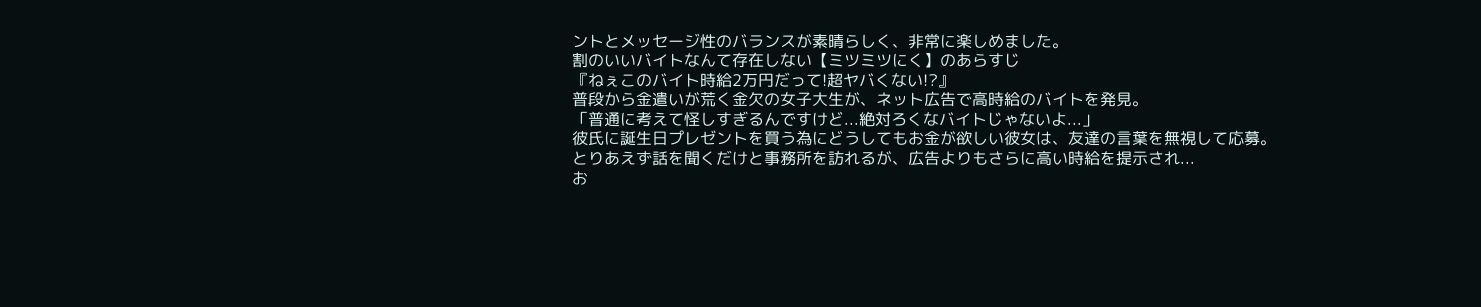ントとメッセージ性のバランスが素晴らしく、非常に楽しめました。
割のいいバイトなんて存在しない【ミツミツにく】のあらすじ
『ねぇこのバイト時給2万円だって!超ヤバくない!?』
普段から金遣いが荒く金欠の女子大生が、ネット広告で高時給のバイトを発見。
「普通に考えて怪しすぎるんですけど...絶対ろくなバイトじゃないよ...」
彼氏に誕生日プレゼントを買う為にどうしてもお金が欲しい彼女は、友達の言葉を無視して応募。
とりあえず話を聞くだけと事務所を訪れるが、広告よりもさらに高い時給を提示され...
お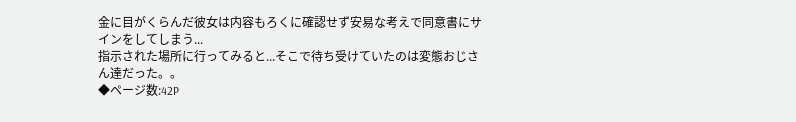金に目がくらんだ彼女は内容もろくに確認せず安易な考えで同意書にサインをしてしまう...
指示された場所に行ってみると...そこで待ち受けていたのは変態おじさん達だった。。
◆ページ数:42P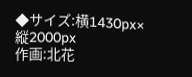◆サイズ:横1430px×縦2000px
作画:北花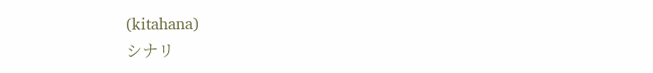(kitahana)
シナリ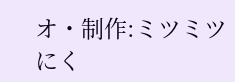オ・制作:ミツミツにく